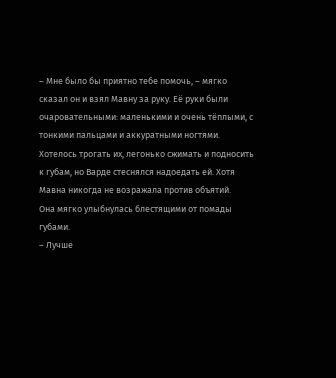– Мне было бы приятно тебе помочь, – мягко сказал он и взял Мавну за руку. Её руки были очаровательными: маленькими и очень тёплыми, с тонкими пальцами и аккуратными ногтями. Хотелось трогать их, легонько сжимать и подносить к губам, но Варде стеснялся надоедать ей. Хотя Мавна никогда не возражала против объятий.
Она мягко улыбнулась блестящими от помады губами.
– Лучше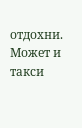отдохни. Может и такси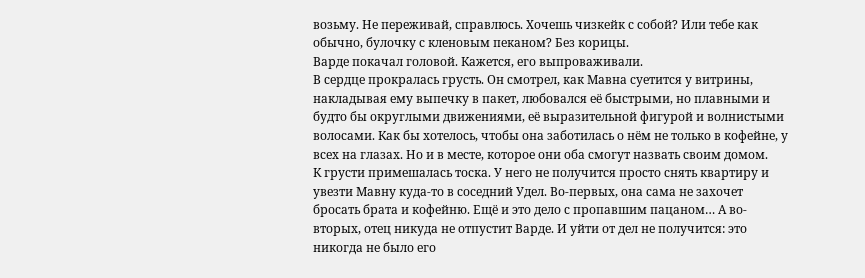возьму. Не переживай, справлюсь. Хочешь чизкейк с собой? Или тебе как обычно, булочку с кленовым пеканом? Без корицы.
Варде покачал головой. Кажется, его выпроваживали.
В сердце прокралась грусть. Он смотрел, как Мавна суетится у витрины, накладывая ему выпечку в пакет, любовался её быстрыми, но плавными и будто бы округлыми движениями, её выразительной фигурой и волнистыми волосами. Как бы хотелось, чтобы она заботилась о нём не только в кофейне, у всех на глазах. Но и в месте, которое они оба смогут назвать своим домом.
К грусти примешалась тоска. У него не получится просто снять квартиру и увезти Мавну куда-то в соседний Удел. Во-первых, она сама не захочет бросать брата и кофейню. Ещё и это дело с пропавшим пацаном… А во-вторых, отец никуда не отпустит Варде. И уйти от дел не получится: это никогда не было его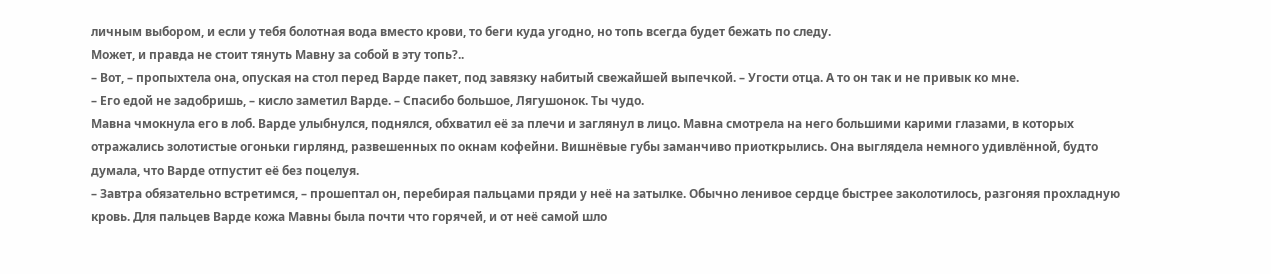личным выбором, и если у тебя болотная вода вместо крови, то беги куда угодно, но топь всегда будет бежать по следу.
Может, и правда не стоит тянуть Мавну за собой в эту топь?..
– Вот, – пропыхтела она, опуская на стол перед Варде пакет, под завязку набитый свежайшей выпечкой. – Угости отца. А то он так и не привык ко мне.
– Его едой не задобришь, – кисло заметил Варде. – Спасибо большое, Лягушонок. Ты чудо.
Мавна чмокнула его в лоб. Варде улыбнулся, поднялся, обхватил её за плечи и заглянул в лицо. Мавна смотрела на него большими карими глазами, в которых отражались золотистые огоньки гирлянд, развешенных по окнам кофейни. Вишнёвые губы заманчиво приоткрылись. Она выглядела немного удивлённой, будто думала, что Варде отпустит её без поцелуя.
– Завтра обязательно встретимся, – прошептал он, перебирая пальцами пряди у неё на затылке. Обычно ленивое сердце быстрее заколотилось, разгоняя прохладную кровь. Для пальцев Варде кожа Мавны была почти что горячей, и от неё самой шло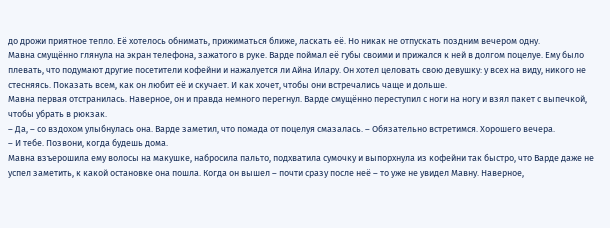до дрожи приятное тепло. Её хотелось обнимать, прижиматься ближе, ласкать её. Но никак не отпускать поздним вечером одну.
Мавна смущённо глянула на экран телефона, зажатого в руке. Варде поймал её губы своими и прижался к ней в долгом поцелуе. Ему было плевать, что подумают другие посетители кофейни и нажалуется ли Айна Илару. Он хотел целовать свою девушку: у всех на виду, никого не стесняясь. Показать всем, как он любит её и скучает. И как хочет, чтобы они встречались чаще и дольше.
Мавна первая отстранилась. Наверное, он и правда немного перегнул. Варде смущённо переступил с ноги на ногу и взял пакет с выпечкой, чтобы убрать в рюкзак.
– Да, – со вздохом улыбнулась она. Варде заметил, что помада от поцелуя смазалась. – Обязательно встретимся. Хорошего вечера.
– И тебе. Позвони, когда будешь дома.
Мавна взъерошила ему волосы на макушке, набросила пальто, подхватила сумочку и выпорхнула из кофейни так быстро, что Варде даже не успел заметить, к какой остановке она пошла. Когда он вышел – почти сразу после неё – то уже не увидел Мавну. Наверное,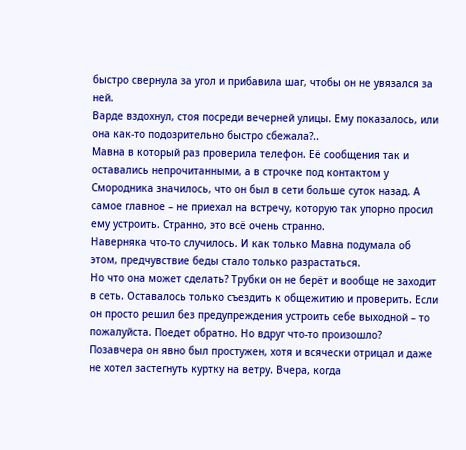быстро свернула за угол и прибавила шаг, чтобы он не увязался за ней.
Варде вздохнул, стоя посреди вечерней улицы. Ему показалось, или она как-то подозрительно быстро сбежала?..
Мавна в который раз проверила телефон. Её сообщения так и оставались непрочитанными, а в строчке под контактом у Смородника значилось, что он был в сети больше суток назад. А самое главное – не приехал на встречу, которую так упорно просил ему устроить. Странно, это всё очень странно.
Наверняка что-то случилось. И как только Мавна подумала об этом, предчувствие беды стало только разрастаться.
Но что она может сделать? Трубки он не берёт и вообще не заходит в сеть. Оставалось только съездить к общежитию и проверить. Если он просто решил без предупреждения устроить себе выходной – то пожалуйста. Поедет обратно. Но вдруг что-то произошло?
Позавчера он явно был простужен, хотя и всячески отрицал и даже не хотел застегнуть куртку на ветру. Вчера, когда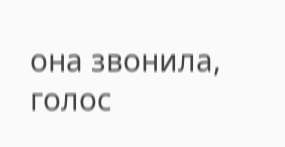она звонила, голос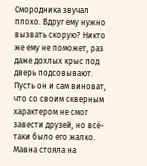Смородника звучал плохо. Вдруг ему нужно вызвать скорую? Никто же ему не поможет, раз даже дохлых крыс под дверь подсовывают. Пусть он и сам виноват, что со своим скверным характером не смог завести друзей, но всё-таки было его жалко.
Мавна стояла на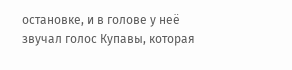остановке, и в голове у неё звучал голос Купавы, которая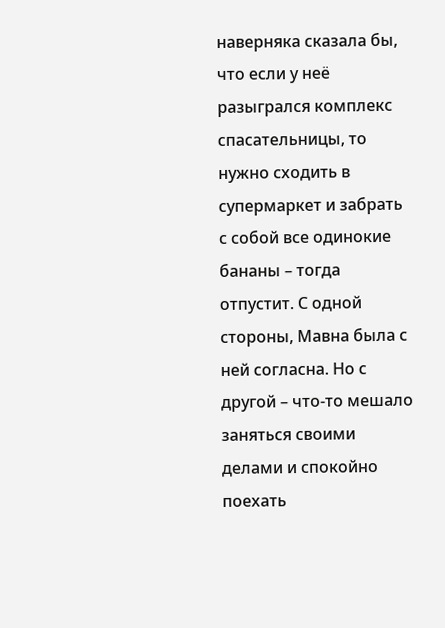наверняка сказала бы, что если у неё разыгрался комплекс спасательницы, то нужно сходить в супермаркет и забрать с собой все одинокие бананы – тогда отпустит. С одной стороны, Мавна была с ней согласна. Но с другой – что-то мешало заняться своими делами и спокойно поехать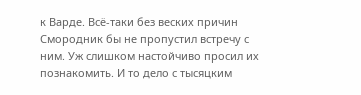к Варде. Всё-таки без веских причин Смородник бы не пропустил встречу с ним. Уж слишком настойчиво просил их познакомить. И то дело с тысяцким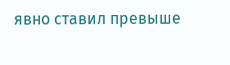явно ставил превыше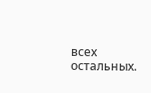всех остальных.